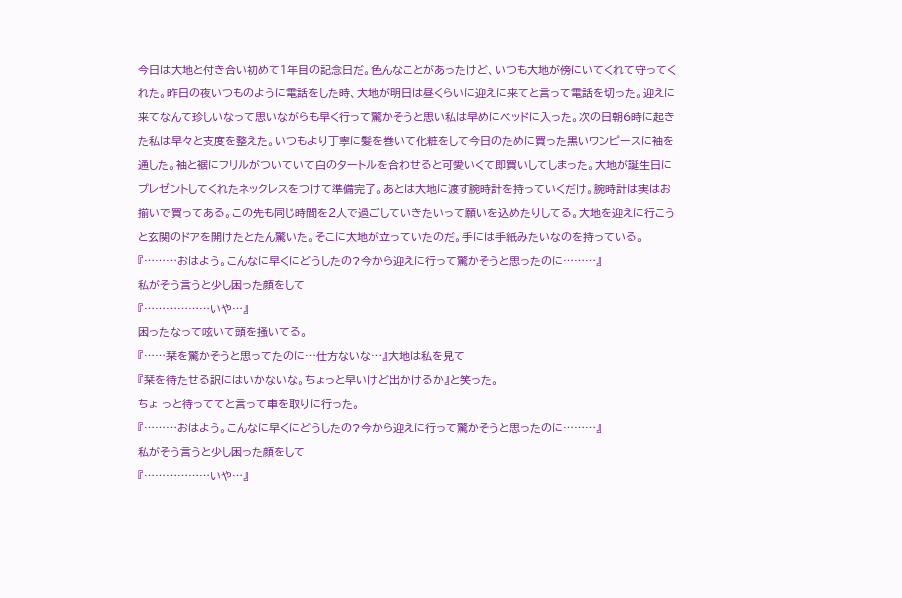今日は大地と付き合い初めて1年目の記念日だ。色んなことがあったけど、いつも大地が傍にいてくれて守ってくれた。昨日の夜いつものように電話をした時、大地が明日は昼くらいに迎えに来てと言って電話を切った。迎えに来てなんて珍しいなって思いながらも早く行って驚かそうと思い私は早めにベッドに入った。次の日朝6時に起きた私は早々と支度を整えた。いつもより丁寧に髪を巻いて化粧をして今日のために買った黒いワンピースに袖を通した。袖と裾にフリルがついていて白のタートルを合わせると可愛いくて即買いしてしまった。大地が誕生日にプレゼントしてくれたネックレスをつけて準備完了。あとは大地に渡す腕時計を持っていくだけ。腕時計は実はお揃いで買ってある。この先も同じ時間を2人で過ごしていきたいって願いを込めたりしてる。大地を迎えに行こうと玄関のドアを開けたとたん驚いた。そこに大地が立っていたのだ。手には手紙みたいなのを持っている。
『………おはよう。こんなに早くにどうしたの?今から迎えに行って驚かそうと思ったのに………』
私がそう言うと少し困った顔をして
『………………いや…』
困ったなって呟いて頭を掻いてる。
『……栞を驚かそうと思ってたのに…仕方ないな…』大地は私を見て
『栞を待たせる訳にはいかないな。ちょっと早いけど出かけるか』と笑った。
ちょ っと待っててと言って車を取りに行った。
『………おはよう。こんなに早くにどうしたの?今から迎えに行って驚かそうと思ったのに………』
私がそう言うと少し困った顔をして
『………………いや…』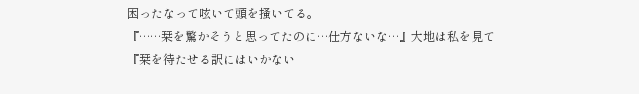困ったなって呟いて頭を掻いてる。
『……栞を驚かそうと思ってたのに…仕方ないな…』大地は私を見て
『栞を待たせる訳にはいかない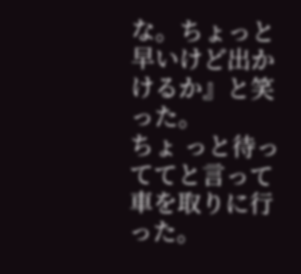な。ちょっと早いけど出かけるか』と笑った。
ちょ っと待っててと言って車を取りに行った。